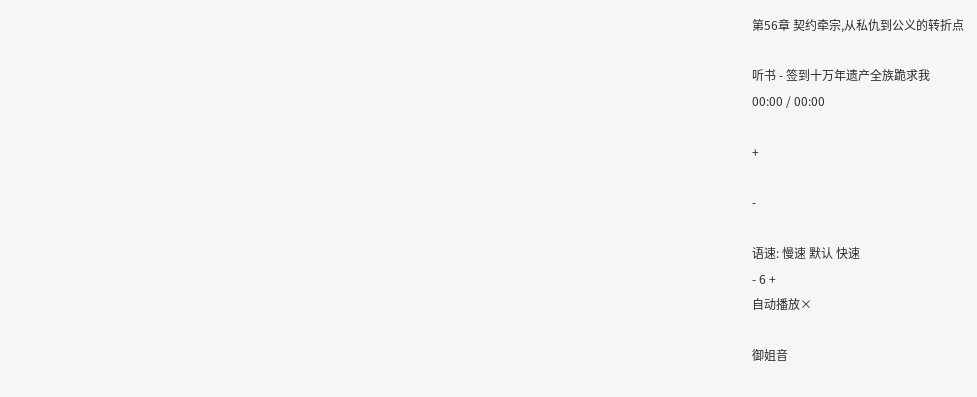第56章 契约牵宗,从私仇到公义的转折点

听书 - 签到十万年遗产全族跪求我
00:00 / 00:00

+

-

语速: 慢速 默认 快速
- 6 +
自动播放×

御姐音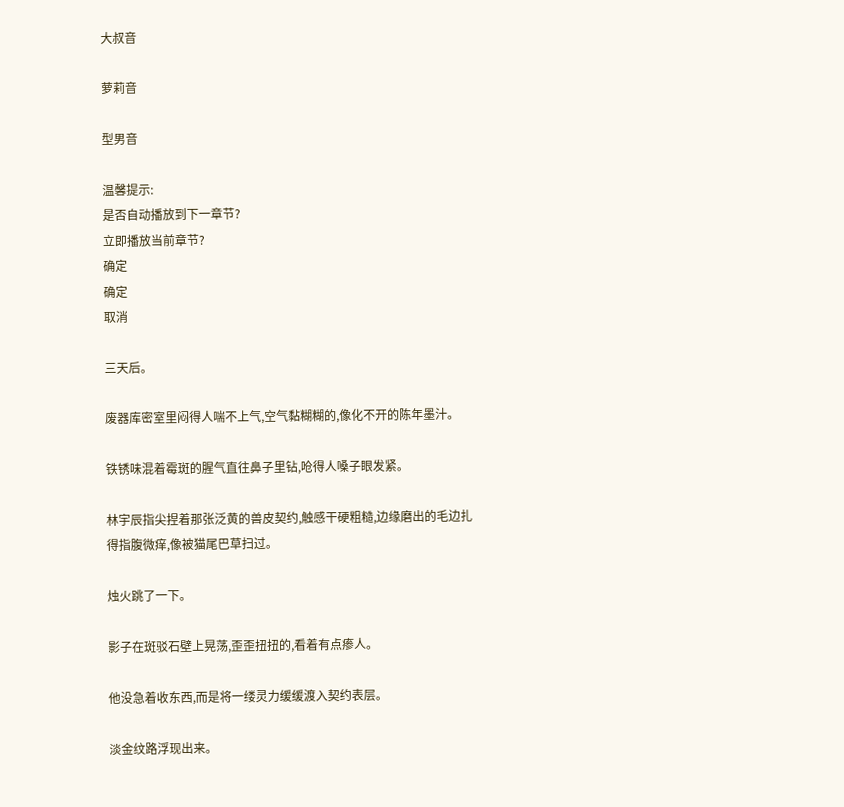大叔音

萝莉音

型男音

温馨提示:
是否自动播放到下一章节?
立即播放当前章节?
确定
确定
取消

三天后。

废器库密室里闷得人喘不上气,空气黏糊糊的,像化不开的陈年墨汁。

铁锈味混着霉斑的腥气直往鼻子里钻,呛得人嗓子眼发紧。

林宇辰指尖捏着那张泛黄的兽皮契约,触感干硬粗糙,边缘磨出的毛边扎得指腹微痒,像被猫尾巴草扫过。

烛火跳了一下。

影子在斑驳石壁上晃荡,歪歪扭扭的,看着有点瘆人。

他没急着收东西,而是将一缕灵力缓缓渡入契约表层。

淡金纹路浮现出来。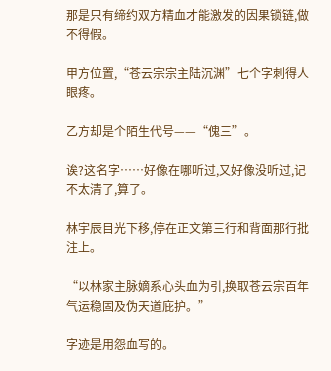那是只有缔约双方精血才能激发的因果锁链,做不得假。

甲方位置,“苍云宗宗主陆沉渊”七个字刺得人眼疼。

乙方却是个陌生代号——“傀三”。

诶?这名字……好像在哪听过,又好像没听过,记不太清了,算了。

林宇辰目光下移,停在正文第三行和背面那行批注上。

“以林家主脉嫡系心头血为引,换取苍云宗百年气运稳固及伪天道庇护。”

字迹是用怨血写的。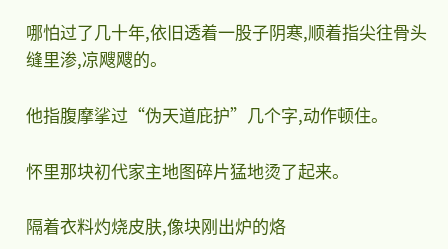哪怕过了几十年,依旧透着一股子阴寒,顺着指尖往骨头缝里渗,凉飕飕的。

他指腹摩挲过“伪天道庇护”几个字,动作顿住。

怀里那块初代家主地图碎片猛地烫了起来。

隔着衣料灼烧皮肤,像块刚出炉的烙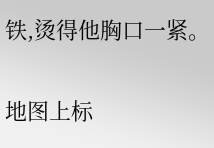铁,烫得他胸口一紧。

地图上标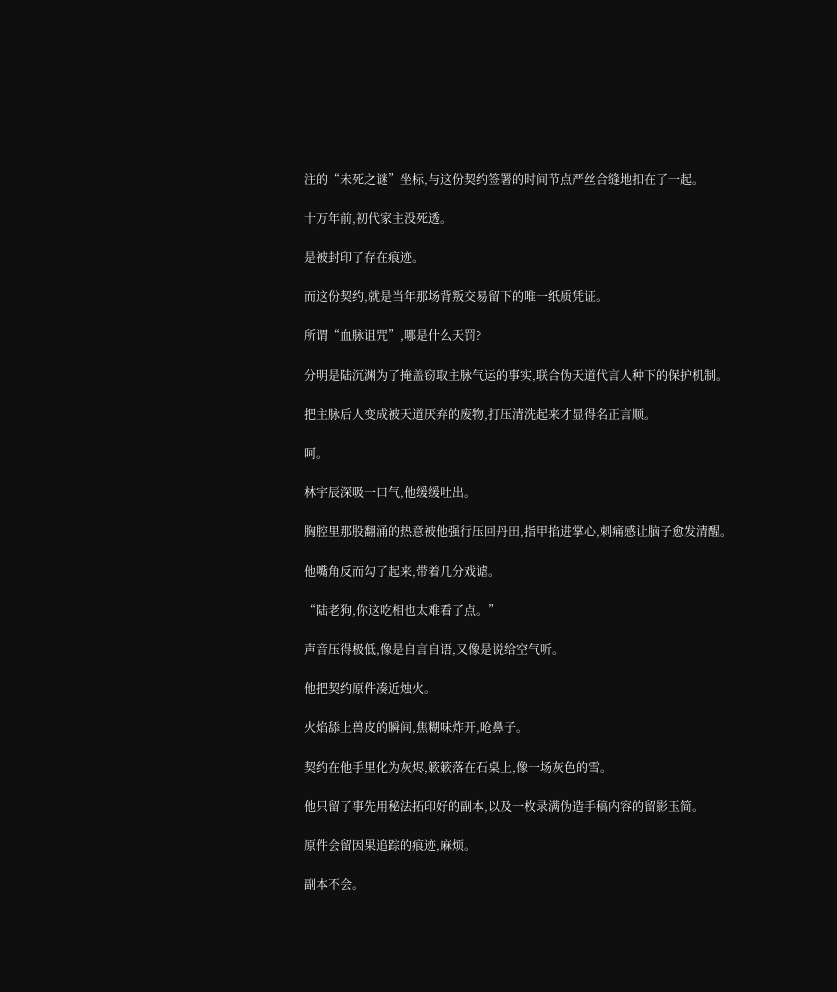注的“未死之谜”坐标,与这份契约签署的时间节点严丝合缝地扣在了一起。

十万年前,初代家主没死透。

是被封印了存在痕迹。

而这份契约,就是当年那场背叛交易留下的唯一纸质凭证。

所谓“血脉诅咒”,哪是什么天罚?

分明是陆沉渊为了掩盖窃取主脉气运的事实,联合伪天道代言人种下的保护机制。

把主脉后人变成被天道厌弃的废物,打压清洗起来才显得名正言顺。

呵。

林宇辰深吸一口气,他缓缓吐出。

胸腔里那股翻涌的热意被他强行压回丹田,指甲掐进掌心,刺痛感让脑子愈发清醒。

他嘴角反而勾了起来,带着几分戏谑。

“陆老狗,你这吃相也太难看了点。”

声音压得极低,像是自言自语,又像是说给空气听。

他把契约原件凑近烛火。

火焰舔上兽皮的瞬间,焦糊味炸开,呛鼻子。

契约在他手里化为灰烬,簌簌落在石桌上,像一场灰色的雪。

他只留了事先用秘法拓印好的副本,以及一枚录满伪造手稿内容的留影玉简。

原件会留因果追踪的痕迹,麻烦。

副本不会。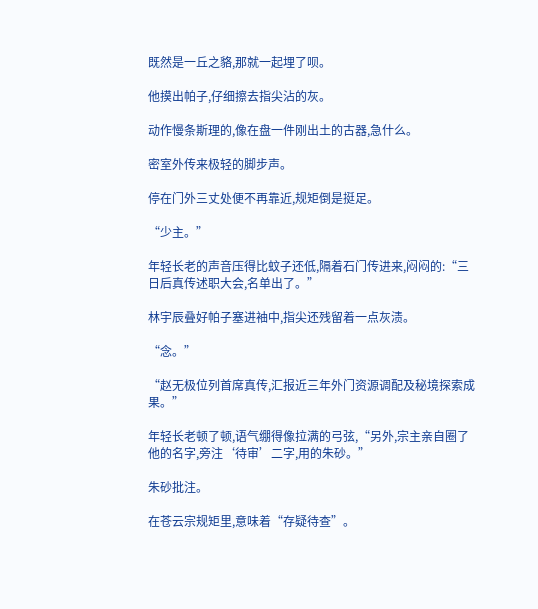既然是一丘之貉,那就一起埋了呗。

他摸出帕子,仔细擦去指尖沾的灰。

动作慢条斯理的,像在盘一件刚出土的古器,急什么。

密室外传来极轻的脚步声。

停在门外三丈处便不再靠近,规矩倒是挺足。

“少主。”

年轻长老的声音压得比蚊子还低,隔着石门传进来,闷闷的:“三日后真传述职大会,名单出了。”

林宇辰叠好帕子塞进袖中,指尖还残留着一点灰渍。

“念。”

“赵无极位列首席真传,汇报近三年外门资源调配及秘境探索成果。”

年轻长老顿了顿,语气绷得像拉满的弓弦,“另外,宗主亲自圈了他的名字,旁注‘待审’二字,用的朱砂。”

朱砂批注。

在苍云宗规矩里,意味着“存疑待查”。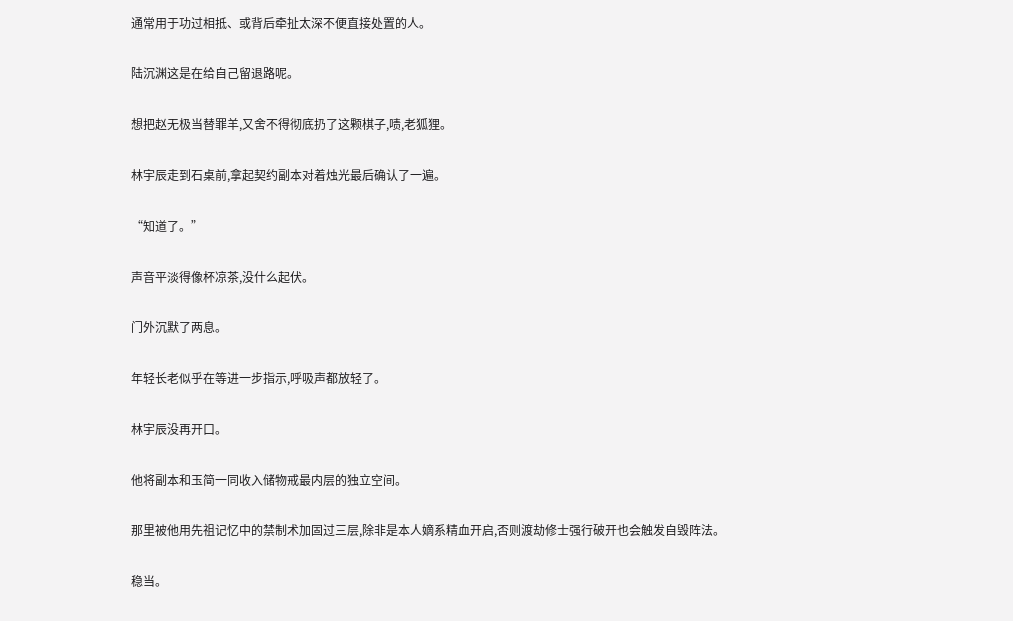通常用于功过相抵、或背后牵扯太深不便直接处置的人。

陆沉渊这是在给自己留退路呢。

想把赵无极当替罪羊,又舍不得彻底扔了这颗棋子,啧,老狐狸。

林宇辰走到石桌前,拿起契约副本对着烛光最后确认了一遍。

“知道了。”

声音平淡得像杯凉茶,没什么起伏。

门外沉默了两息。

年轻长老似乎在等进一步指示,呼吸声都放轻了。

林宇辰没再开口。

他将副本和玉简一同收入储物戒最内层的独立空间。

那里被他用先祖记忆中的禁制术加固过三层,除非是本人嫡系精血开启,否则渡劫修士强行破开也会触发自毁阵法。

稳当。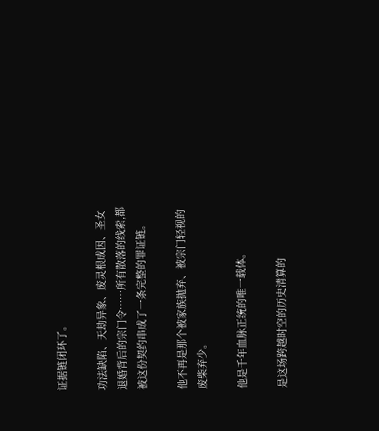证据链闭环了。

功法缺陷、天劫异象、废灵根成因、圣女退婚背后的宗门令……所有散落的线索,都被这份契约串成了一条完整的罪证链。

他不再是那个被家族抛弃、被宗门轻视的废柴弃少。

他是千年血脉正统的唯一载体。

是这场跨越时空的历史清算的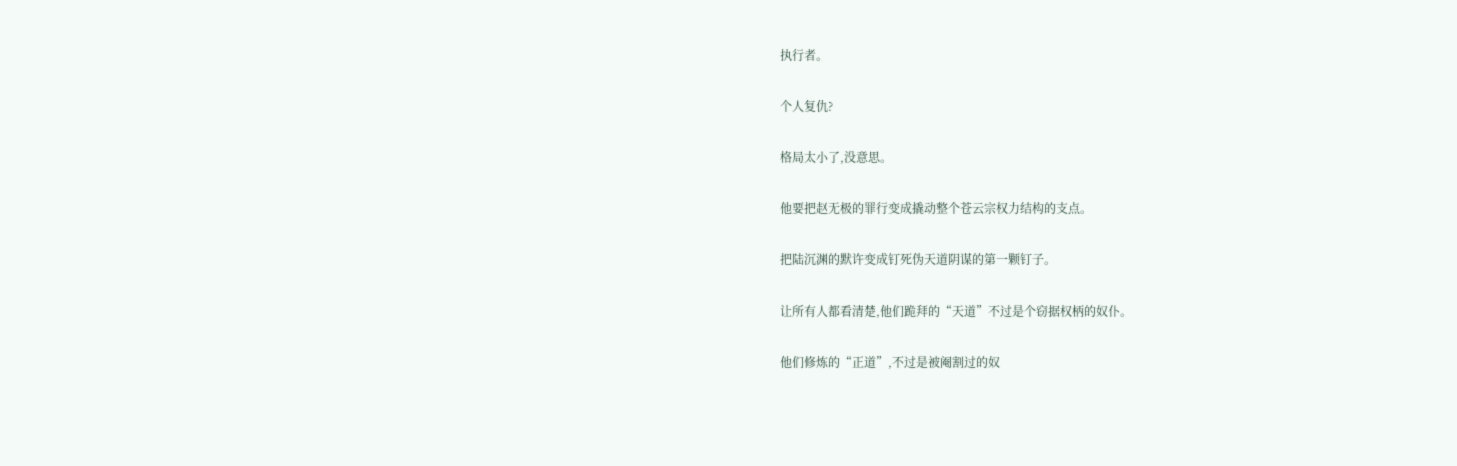执行者。

个人复仇?

格局太小了,没意思。

他要把赵无极的罪行变成撬动整个苍云宗权力结构的支点。

把陆沉渊的默许变成钉死伪天道阴谋的第一颗钉子。

让所有人都看清楚,他们跪拜的“天道”不过是个窃据权柄的奴仆。

他们修炼的“正道”,不过是被阉割过的奴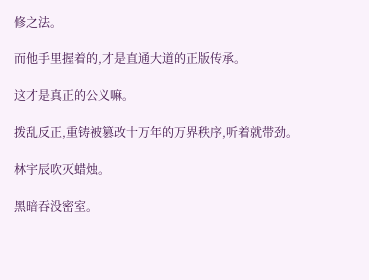修之法。

而他手里握着的,才是直通大道的正版传承。

这才是真正的公义嘛。

拨乱反正,重铸被篡改十万年的万界秩序,听着就带劲。

林宇辰吹灭蜡烛。

黑暗吞没密室。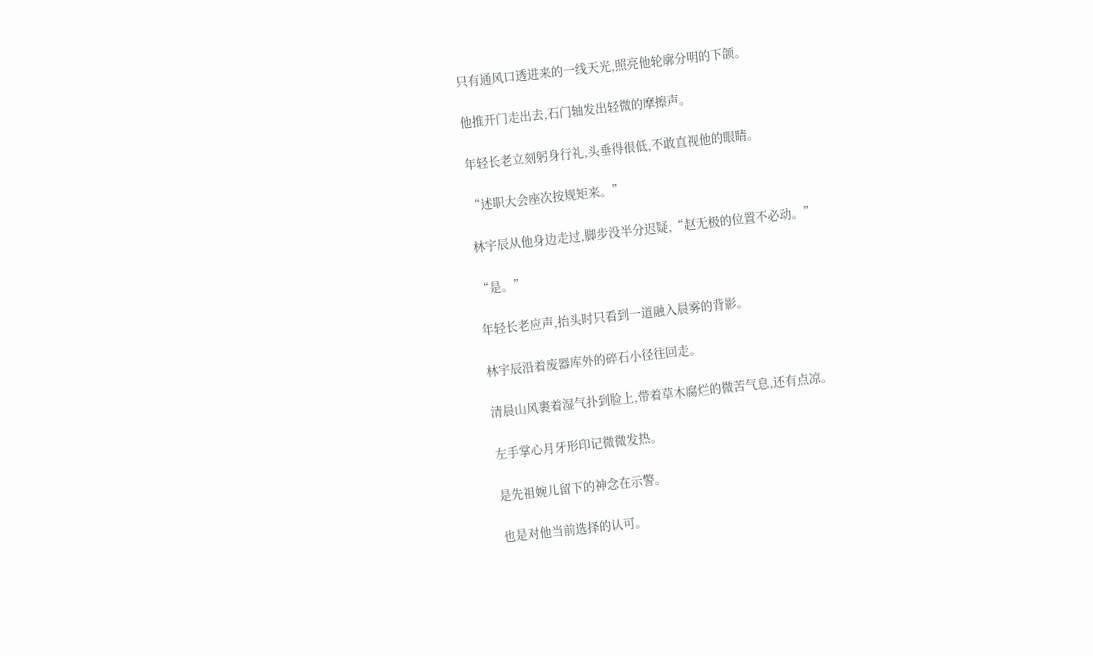只有通风口透进来的一线天光,照亮他轮廓分明的下颌。

他推开门走出去,石门轴发出轻微的摩擦声。

年轻长老立刻躬身行礼,头垂得很低,不敢直视他的眼睛。

“述职大会座次按规矩来。”

林宇辰从他身边走过,脚步没半分迟疑,“赵无极的位置不必动。”

“是。”

年轻长老应声,抬头时只看到一道融入晨雾的背影。

林宇辰沿着废器库外的碎石小径往回走。

清晨山风裹着湿气扑到脸上,带着草木腐烂的微苦气息,还有点凉。

左手掌心月牙形印记微微发热。

是先祖婉儿留下的神念在示警。

也是对他当前选择的认可。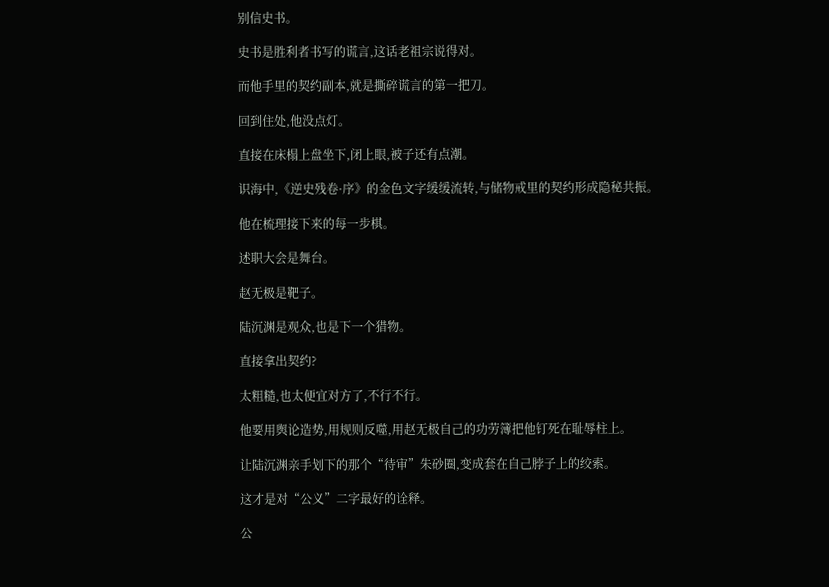别信史书。

史书是胜利者书写的谎言,这话老祖宗说得对。

而他手里的契约副本,就是撕碎谎言的第一把刀。

回到住处,他没点灯。

直接在床榻上盘坐下,闭上眼,被子还有点潮。

识海中,《逆史残卷·序》的金色文字缓缓流转,与储物戒里的契约形成隐秘共振。

他在梳理接下来的每一步棋。

述职大会是舞台。

赵无极是靶子。

陆沉渊是观众,也是下一个猎物。

直接拿出契约?

太粗糙,也太便宜对方了,不行不行。

他要用舆论造势,用规则反噬,用赵无极自己的功劳簿把他钉死在耻辱柱上。

让陆沉渊亲手划下的那个“待审”朱砂圈,变成套在自己脖子上的绞索。

这才是对“公义”二字最好的诠释。

公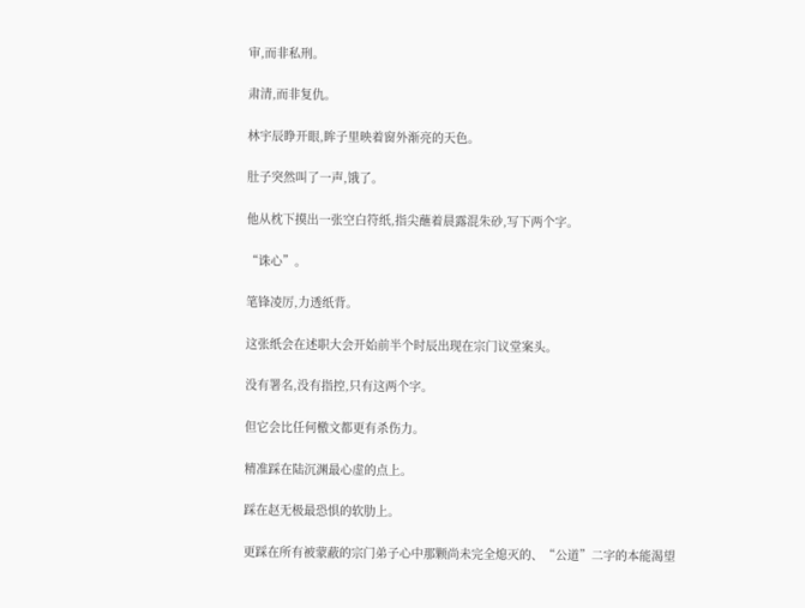审,而非私刑。

肃清,而非复仇。

林宇辰睁开眼,眸子里映着窗外渐亮的天色。

肚子突然叫了一声,饿了。

他从枕下摸出一张空白符纸,指尖蘸着晨露混朱砂,写下两个字。

“诛心”。

笔锋凌厉,力透纸背。

这张纸会在述职大会开始前半个时辰出现在宗门议堂案头。

没有署名,没有指控,只有这两个字。

但它会比任何檄文都更有杀伤力。

精准踩在陆沉渊最心虚的点上。

踩在赵无极最恐惧的软肋上。

更踩在所有被蒙蔽的宗门弟子心中那颗尚未完全熄灭的、“公道”二字的本能渴望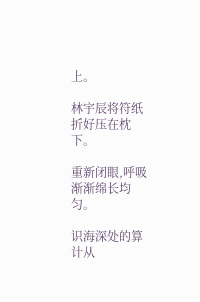上。

林宇辰将符纸折好压在枕下。

重新闭眼,呼吸渐渐绵长均匀。

识海深处的算计从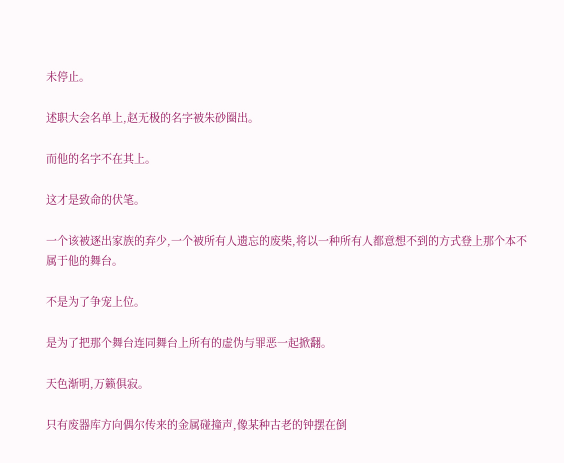未停止。

述职大会名单上,赵无极的名字被朱砂圈出。

而他的名字不在其上。

这才是致命的伏笔。

一个该被逐出家族的弃少,一个被所有人遗忘的废柴,将以一种所有人都意想不到的方式登上那个本不属于他的舞台。

不是为了争宠上位。

是为了把那个舞台连同舞台上所有的虚伪与罪恶一起掀翻。

天色渐明,万籁俱寂。

只有废器库方向偶尔传来的金属碰撞声,像某种古老的钟摆在倒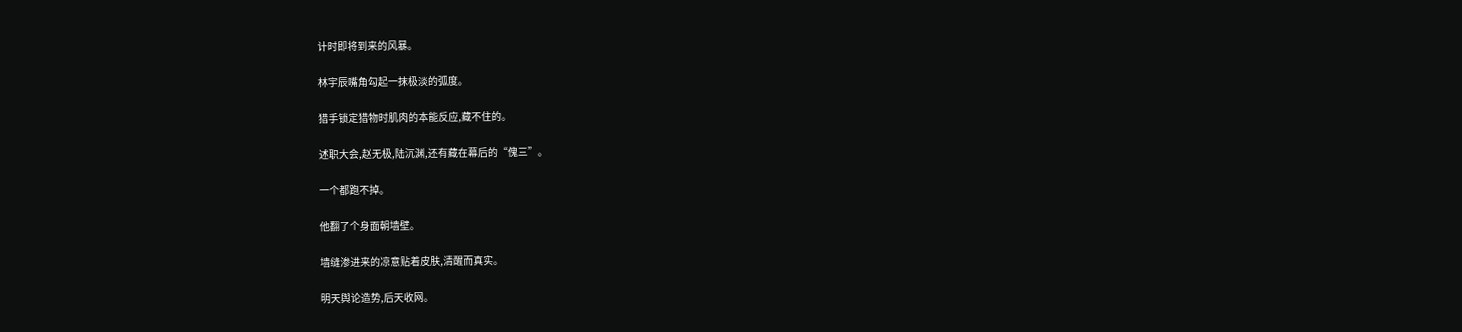计时即将到来的风暴。

林宇辰嘴角勾起一抹极淡的弧度。

猎手锁定猎物时肌肉的本能反应,藏不住的。

述职大会,赵无极,陆沉渊,还有藏在幕后的“傀三”。

一个都跑不掉。

他翻了个身面朝墙壁。

墙缝渗进来的凉意贴着皮肤,清醒而真实。

明天舆论造势,后天收网。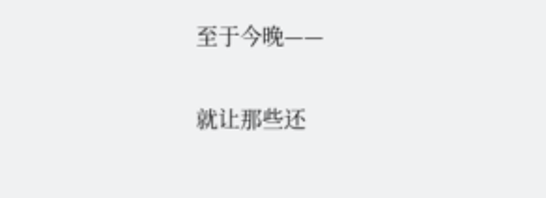至于今晚——

就让那些还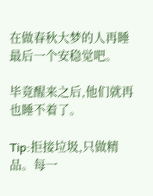在做春秋大梦的人再睡最后一个安稳觉吧。

毕竟醒来之后,他们就再也睡不着了。

Tip:拒接垃圾,只做精品。每一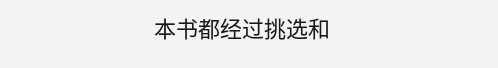本书都经过挑选和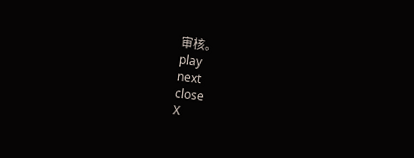审核。
play
next
close
X